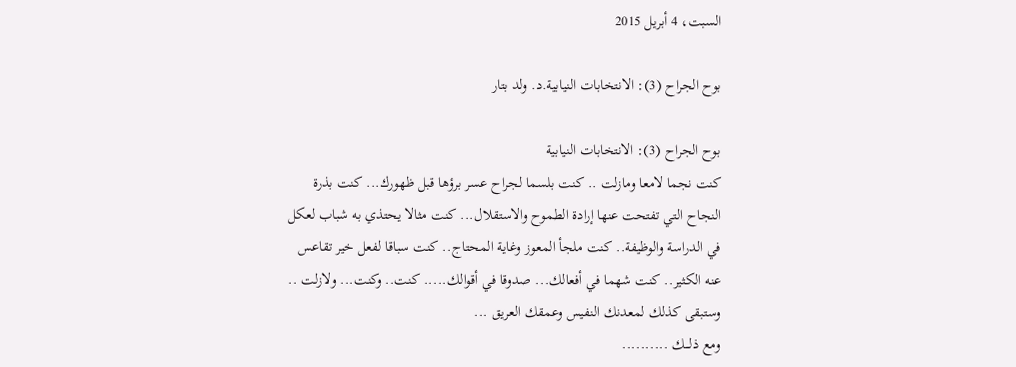السبت، 4 أبريل 2015

بوح الجراح (3): الانتخابات النيابية.د. ولد بتار

بوح الجراح (3): الانتخابات النيابية
كنت نجما لامعا ومازلت .. كنت بلسما لجراح عسر برؤها قبل ظهورك... كنت بذرة النجاح التي تفتحت عنها إرادة الطموح والاستقلال... كنت مثالا يحتذي به شباب لعكل في الدراسة والوظيفة.. كنت ملجأ المعوز وغاية المحتاج.. كنت سباقا لفعل خير تقاعس عنه الكثير.. كنت شهما في أفعالك... صدوقا في أقوالك..... كنت.. وكنت... ولازلت .. وستبقى كذلك لمعدنك النفيس وعمقك العريق ...
ومع ذلـــك ..........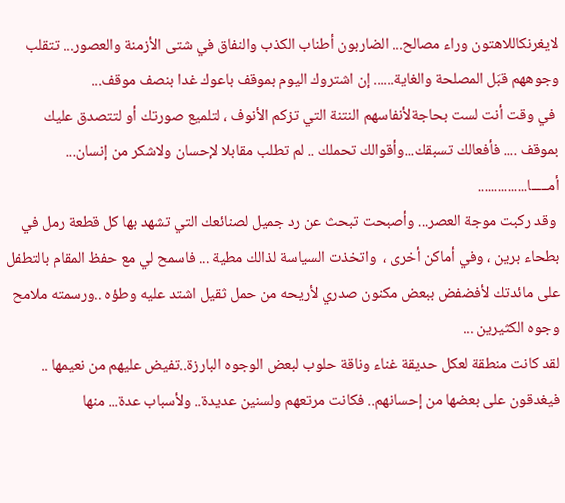لايغرنكاللاهتون وراء مصالح... الضاربون أطناب الكذب والنفاق في شتى الأزمنة والعصور... تتقلب وجوههم قبَل المصلحة والغاية...... إن اشتروك اليوم بموقف باعوك غدا بنصف موقف...
 في وقت أنت لست بحاجةلأنفاسهم النتنة التي تزكم الأنوف ، لتلميع صورتك أو لتتصدق عليك بموقف .... فأفعالك تسبقك...وأقوالك تحملك .. لم تطلب مقابلا لإحسان ولاشكر من إنسان...
أمـــــا...............
 وقد ركبت موجة العصر... وأصبحت تبحث عن رد جميل لصنائعك التي تشهد بها كل قطعة رمل في بطحاء برين ، وفي أماكن أخرى ،  واتخذت السياسة لذالك مطية ... فاسمح لي مع حفظ المقام بالتطفل على مائدتك لأفضفض ببعض مكنون صدري لأريحه من حمل ثقيل اشتد عليه وطؤه ..ورسمته ملامح وجوه الكثيرين ...
لقد كانت منطقة لعكل حديقة غناء وناقة حلوب لبعض الوجوه البارزة..تفيض عليهم من نعيمها .. فيغدقون على بعضها من إحسانهم.. فكانت مرتعهم ولسنين عديدة.. ولأسباب عدة... منها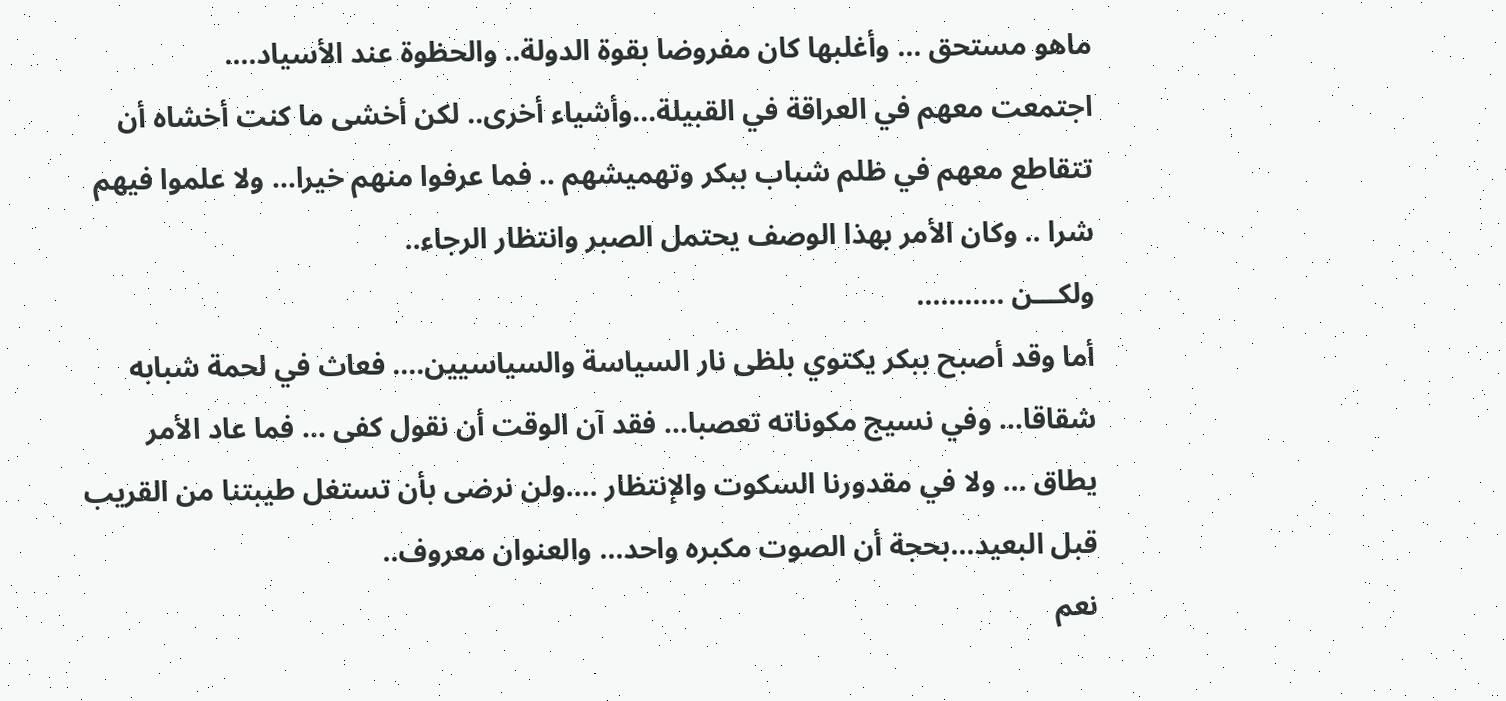ماهو مستحق ... وأغلبها كان مفروضا بقوة الدولة.. والحظوة عند الأسياد....
اجتمعت معهم في العراقة في القبيلة...وأشياء أخرى.. لكن أخشى ما كنت أخشاه أن تتقاطع معهم في ظلم شباب ببكر وتهميشهم .. فما عرفوا منهم خيرا... ولا علموا فيهم شرا .. وكان الأمر بهذا الوصف يحتمل الصبر وانتظار الرجاء..
ولكـــن ...........
أما وقد أصبح ببكر يكتوي بلظى نار السياسة والسياسيين.... فعاث في لحمة شبابه شقاقا... وفي نسيج مكوناته تعصبا... فقد آن الوقت أن نقول كفى ... فما عاد الأمر يطاق ... ولا في مقدورنا السكوت والإنتظار ....ولن نرضى بأن تستغل طيبتنا من القريب قبل البعيد...بحجة أن الصوت مكبره واحد... والعنوان معروف..
نعم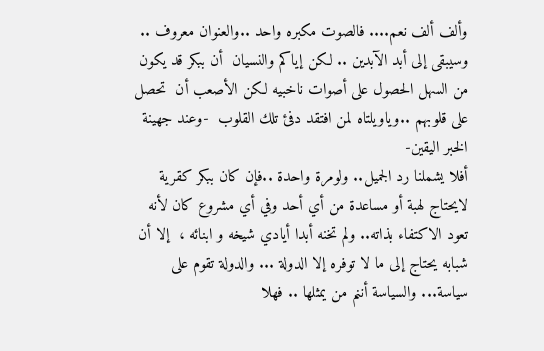وألف ألف نعم.... فالصوت مكبره واحد ..والعنوان معروف .. وسيبقى إلى أبد الآبدين .. لكن إياكم والنسيان  أن ببكر قد يكون من السهل الحصول على أصوات ناخبيه لكن الأصعب أن  تحصل على قلوبهم ..وياويلتاه لمن افتقد دفئ تلك القلوب  -وعند جهينة الخبر اليقين-
أفلا يشملنا رد الجميل.. ولومرة واحدة ..فإن كان ببكر كقرية لايحتاج لهبة أو مساعدة من أي أحد وفي أي مشروع كان لأنه تعود الاكتفاء بذاته.. ولم تخنه أبدا أيادي شيخه و ابنائه ،  إلا أن شبابه يحتاج إلى ما لا توفره إلا الدولة ... والدولة تقوم على سياسة... والسياسة أننم من يمثلها .. فهلا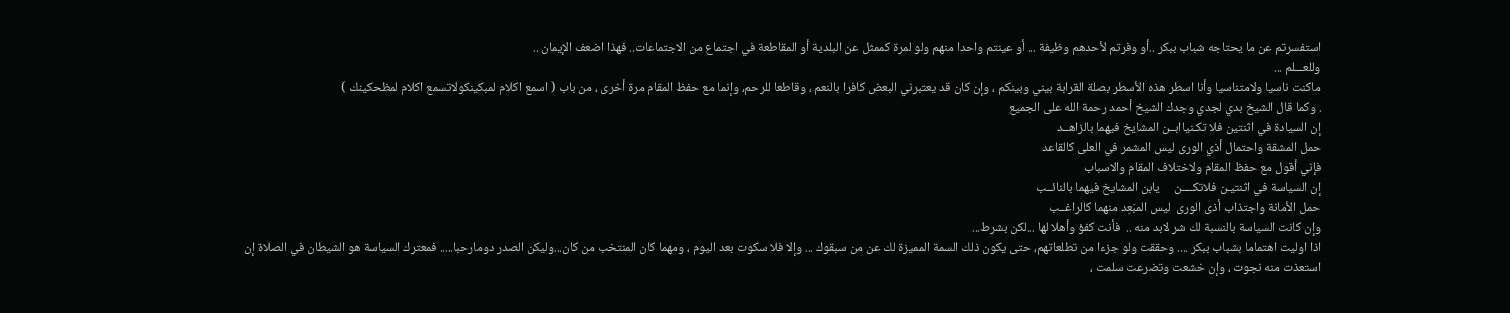استفسرتم عن ما يحتاجه شباب ببكر ..أو وفرتم لأحدهم وظيفة ... أو عينتم واحدا منهم ولو لمرة كممثل عن البلدية أو المقاطعة في اجتماع من الاجتماعات.. فهذا اضعف الإيمان ..
وللعـــلم ...
ماكنت ناسيا ولامتناسيا وأنا اسطر هذه الأسطر بصلة القرابة بيني وبينكم ، وإن كان قد يعتبرني البعض كافرا بالنعم ، وقاطعا للرحم، وإنما مع حفظ المقام مرة أخرى ، من باب ( اسمع اكلام لمبكينكولاتسمع اكلام لمظحكينك )
. وكما قال الشيخ بدي لجدي وجدك الشيخ أحمد رحمة الله على الجميع
إن السيادة في اثنتين فلا تكـنياابــن المشايخ فيهما بالزاهــد
حمل المشقة واحتمال أذي الورى ليس المشمر في العلى كالقاعد
فإني أقول مع حفظ المقام ولاختلاف المقام والاسباب
إن السياسة في اثنتيـن فلاتكــــن     يابن المشايخ فيهما بالنائــب
حمل الأمانة واجتذاب أذى الورى  ليس المبَعِد منهما كالراغــب
وإن كانت السياسة بالنسبة لك شر لابد منه ..  فأنت كفؤ وأهلا لها ...لكن بشرط...
اذا اوليت اهتماما بشباب ببكر .... وحققت ولو جزءا من تطلعاتهم، حتى يكون ذلك السمة المميزة لك عن من سبقوك ... وإلا فلا سكوت بعد اليوم ، ومهما كان المنتخب من كان...وليكن الصدر دومارحبا..... فمعترك السياسة هو الشيطان في الصلاة إن استعذت منه نجوت ، وإن خشعت وتضرعت سلمت ،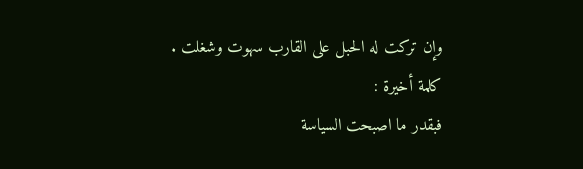وإن تركت له الحبل على القارب سهوت وشغلت .
كلمة أخيرة :
فبقدر ما اصبحت السياسة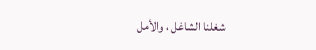شغلنا الشاغل ، والأمل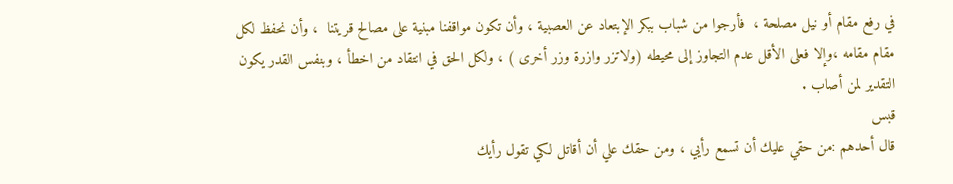في رفع مقام أو نيل مصلحة ،  فأرجوا من شباب ببكر الإبتعاد عن العصبية ، وأن تكون مواقفنا مبنية على مصالح قريتنا  ، وأن نحفظ لكل مقام مقامه ،وإلا فعلى الأقل عدم التجاوز إلى محيطه (ولاتزر وازرة وزر أخرى ) ، ولكل الحق في انتقاد من اخطأ ، وبنفس القدر يكون التقدير لمن أصاب .
قبس
قال أحدهم :من حقي عليك أن تسمع رأيي ، ومن حقك علي أن أقاتل لكي تقول رأيك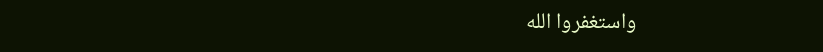واستغفروا الله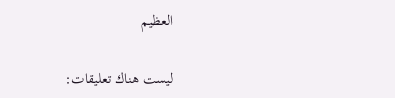العظيم

ليست هناك تعليقات: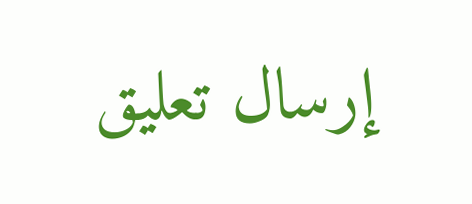إرسال تعليق